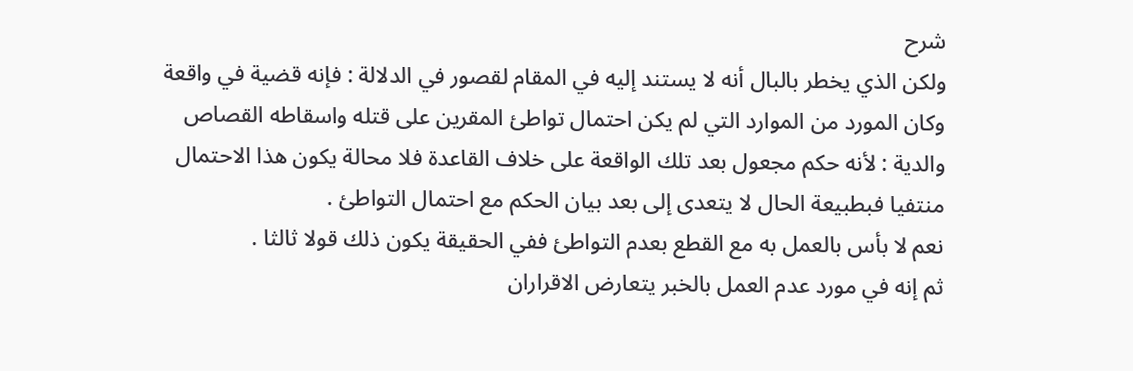شرح
ولكن الذي يخطر بالبال أنه لا يستند إليه في المقام لقصور في الدلالة : فإنه قضية في واقعة وكان المورد من الموارد التي لم يكن احتمال تواطئ المقرين على قتله واسقاطه القصاص والدية : لأنه حكم مجعول بعد تلك الواقعة على خلاف القاعدة فلا محالة يكون هذا الاحتمال منتفيا فبطبيعة الحال لا يتعدى إلى بعد بيان الحكم مع احتمال التواطئ .
نعم لا بأس بالعمل به مع القطع بعدم التواطئ ففي الحقيقة يكون ذلك قولا ثالثا .
ثم إنه في مورد عدم العمل بالخبر يتعارض الاقراران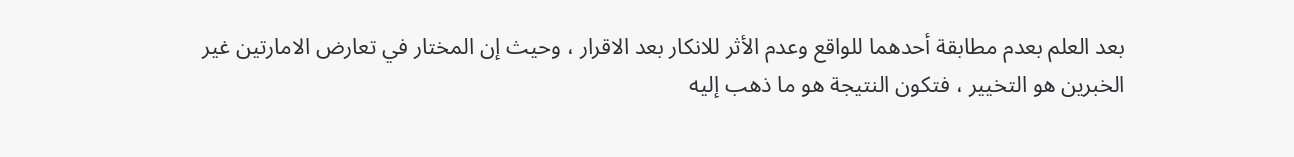بعد العلم بعدم مطابقة أحدهما للواقع وعدم الأثر للانكار بعد الاقرار ، وحيث إن المختار في تعارض الامارتين غير الخبرين هو التخيير ، فتكون النتيجة هو ما ذهب إليه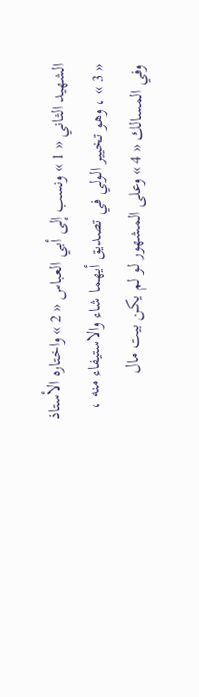الشهيد الثاني « 1 » ونسب إلى أبي العباس « 2 » واختاره الأستاذ « 3 » ، وهو تخيير الولي في تصديق أيهما شاء والاستيفاء منه ، وفي المسالك « 4 » وعلى المشهور لو لم يكن بيت مال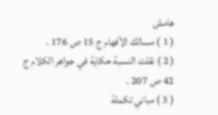هامش
( 1 ) مسالك الأفهام ج 15 ص 176 .
( 2 ) نقلت النسبة حكاية في جواهر الكلام ج 42 ص 207 .
( 3 ) مباني تكملة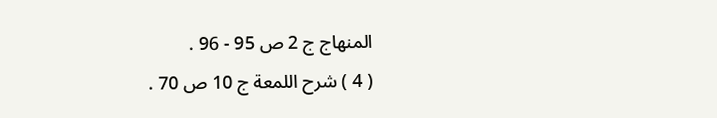المنهاج ج 2 ص 95 - 96 .
( 4 ) شرح اللمعة ج 10 ص 70 .